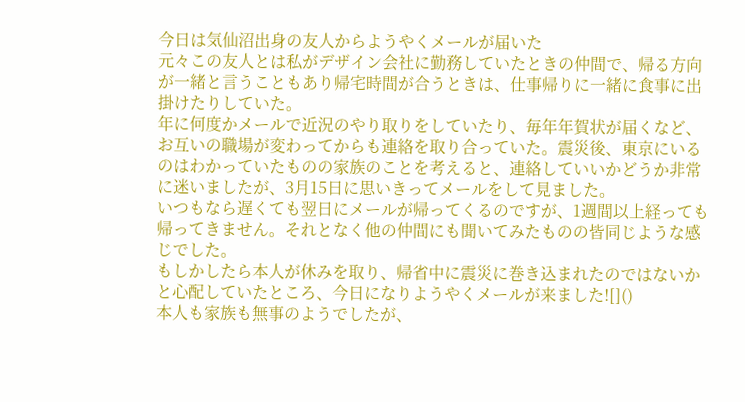今日は気仙沼出身の友人からようやくメールが届いた
元々この友人とは私がデザイン会社に勤務していたときの仲間で、帰る方向が一緒と言うこともあり帰宅時間が合うときは、仕事帰りに一緒に食事に出掛けたりしていた。
年に何度かメールで近況のやり取りをしていたり、毎年年賀状が届くなど、お互いの職場が変わってからも連絡を取り合っていた。震災後、東京にいるのはわかっていたものの家族のことを考えると、連絡していいかどうか非常に迷いましたが、3月15日に思いきってメールをして見ました。
いつもなら遅くても翌日にメールが帰ってくるのですが、1週間以上経っても帰ってきません。それとなく他の仲間にも聞いてみたものの皆同じような感じでした。
もしかしたら本人が休みを取り、帰省中に震災に巻き込まれたのではないかと心配していたところ、今日になりようやくメールが来ました![]()
本人も家族も無事のようでしたが、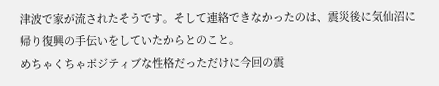津波で家が流されたそうです。そして連絡できなかったのは、震災後に気仙沼に帰り復興の手伝いをしていたからとのこと。
めちゃくちゃポジティブな性格だっただけに今回の震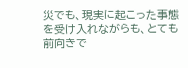災でも、現実に起こった事態を受け入れながらも、とても前向きで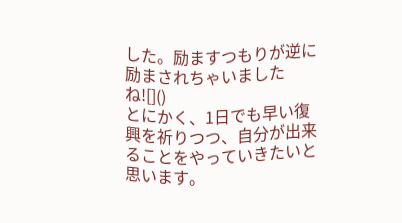した。励ますつもりが逆に励まされちゃいましたね![]()
とにかく、1日でも早い復興を祈りつつ、自分が出来ることをやっていきたいと思います。